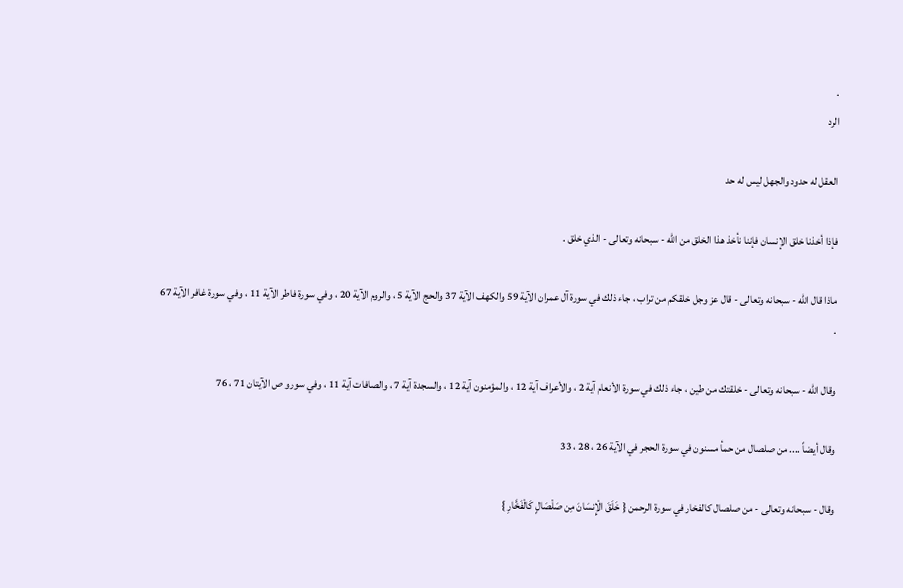.
الرد

العقل له حدود والجهل ليس له حد

فإذا أخذنا خلق الإنسان فإننا نأخذ هذا الخلق من الله - سبحانه وتعالى - الذي خلق .

ماذا قال الله - سبحانه وتعالى - قال عز وجل خلقكم من تراب ، جاء ذلك في سورة آل عمران الآية 59 والكهف الآية 37 والحج الآية 5 ، والروم الآية 20 ، وفي سورة فاطر الآية 11 ، وفي سورة غافر الآية 67 .

وقال الله - سبحانه وتعالى - خلقتك من طين ، جاء ذلك في سورة الأنعام آية 2 ، والأعراف آية 12 ، والمؤمنون آية 12 ، والسجدة آية 7 ، والصافات آية 11 ، وفي سورو ص الآيتان 71 ، 76

وقال أيضاً .... من صلصال من حمأ مسنون في سورة الحجر في الآية 26 ، 28 ، 33

وقال - سبحانه وتعالى - من صلصال كالفخار في سورة الرحمن { خَلَقَ الْإِنسَانَ مِن صَلْصَالٍ كَالْفَخَّارِ }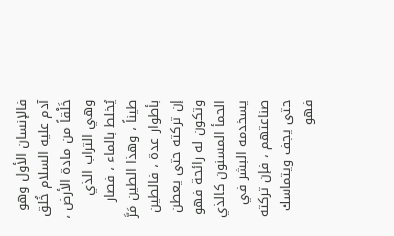فالإنسان الأول وهو آدم عليه السلام خُلق خَلْقاً من مادة الأرض ، وهي التراب الذي يُخلط بالماء ، فصار طيناً ، وهذا الطين مَرَّ بأطوار عدة ، فالطين إن تركته حتى يعطن وتكون له رائحة فهو الحمأ المسنون كالذي يسخدمه البشر في صناعتهم ، فإن تركته حتى يجف ويتماسك فهو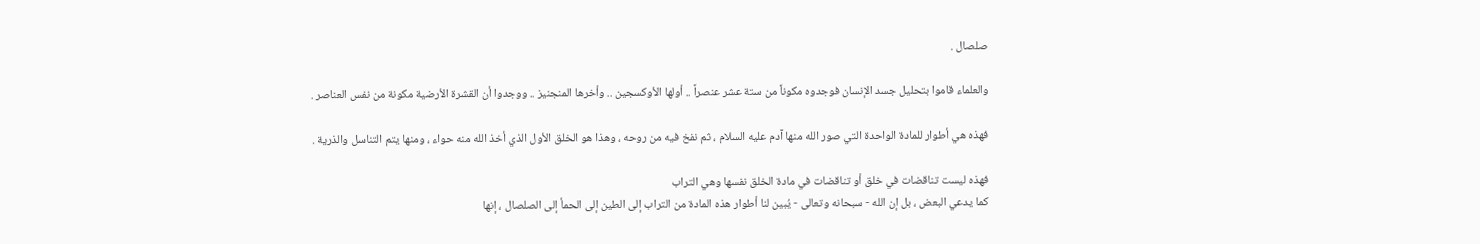صلصال .

والعلماء قاموا بتحليل جسد الإنسان فوجدوه مكوناً من ستة عشر عنصراً .. أولها الأوكسجين .. وأخرها المنجنيز .. ووجدوا أن القشرة الأرضية مكونة من نفس العناصر .

فهذه هي أطوار للمادة الواحدة التي صور الله منها آدم عليه السلام ، ثم نفخ فيه من روحه ، وهذا هو الخلق الأول الذي أخذ الله منه حواء ، ومنها يتم التناسل والذرية .

فهذه ليست تناقضات في خلق أو تناقضات في مادة الخلق نفسها وهي التراب
كما يدعي البعض ، بل إن الله - سبحانه وتعالى - يُبين لنا أطوار هذه المادة من التراب إلى الطين إلى الحمأ إلى الصلصال ، إنها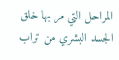المراحل التي مر بها خلق الجسد البشري من تراب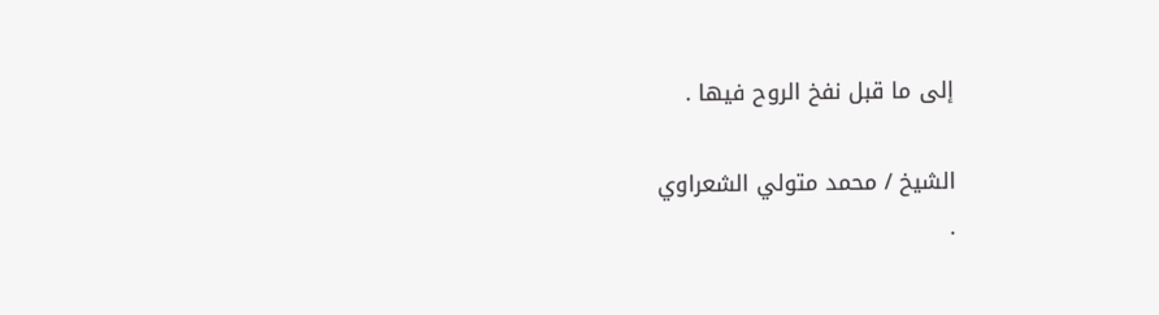إلى ما قبل نفخ الروح فيها .

الشيخ / محمد متولي الشعراوي
.